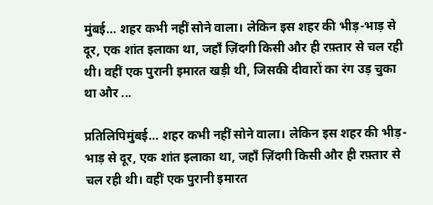मुंबई… शहर कभी नहीं सोने वाला। लेकिन इस शहर की भीड़-भाड़ से दूर, एक शांत इलाका था, जहाँ ज़िंदगी किसी और ही रफ़्तार से चल रही थी। वहीं एक पुरानी इमारत खड़ी थी, जिसकी दीवारों का रंग उड़ चुका था और ...

प्रतिलिपिमुंबई… शहर कभी नहीं सोने वाला। लेकिन इस शहर की भीड़-भाड़ से दूर, एक शांत इलाका था, जहाँ ज़िंदगी किसी और ही रफ़्तार से चल रही थी। वहीं एक पुरानी इमारत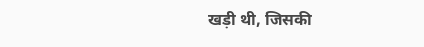खड़ी थी, जिसकी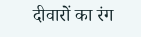दीवारों का रंग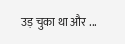उड़ चुका था और ...